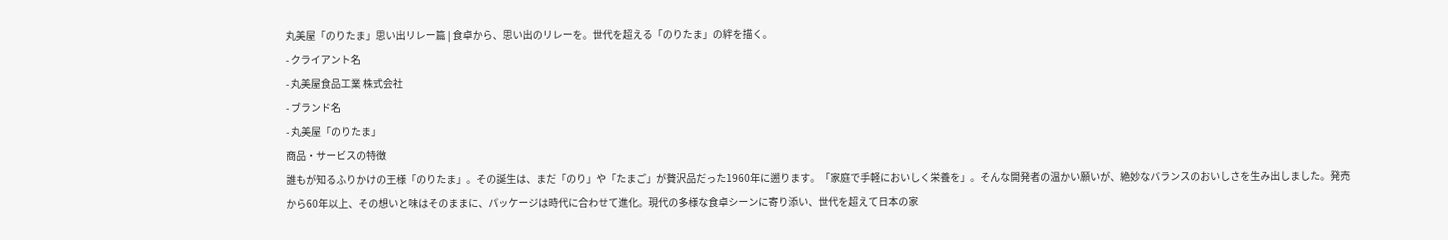丸美屋「のりたま」思い出リレー篇 | 食卓から、思い出のリレーを。世代を超える「のりたま」の絆を描く。
- クライアント名
- 丸美屋食品工業 株式会社
- ブランド名
- 丸美屋「のりたま」
商品・サービスの特徴
誰もが知るふりかけの王様「のりたま」。その誕生は、まだ「のり」や「たまご」が贅沢品だった1960年に遡ります。「家庭で手軽においしく栄養を」。そんな開発者の温かい願いが、絶妙なバランスのおいしさを生み出しました。発売から60年以上、その想いと味はそのままに、パッケージは時代に合わせて進化。現代の多様な食卓シーンに寄り添い、世代を超えて日本の家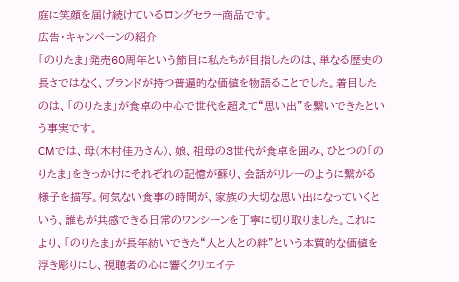庭に笑顔を届け続けているロングセラー商品です。
広告・キャンペーンの紹介
「のりたま」発売60周年という節目に私たちが目指したのは、単なる歴史の長さではなく、ブランドが持つ普遍的な価値を物語ることでした。着目したのは、「のりたま」が食卓の中心で世代を超えて“思い出”を繋いできたという事実です。
CMでは、母(木村佳乃さん)、娘、祖母の3世代が食卓を囲み、ひとつの「のりたま」をきっかけにそれぞれの記憶が蘇り、会話がリレーのように繋がる様子を描写。何気ない食事の時間が、家族の大切な思い出になっていくという、誰もが共感できる日常のワンシーンを丁寧に切り取りました。これにより、「のりたま」が長年紡いできた“人と人との絆”という本質的な価値を浮き彫りにし、視聴者の心に響くクリエイテ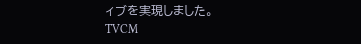ィブを実現しました。
TVCM